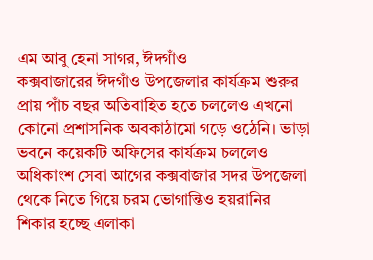এম আবু হেনা সাগর, ঈদগাঁও
কক্সবাজারের ঈদগাঁও উপজেলার কার্যক্রম শুরুর প্রায় পাঁচ বছর অতিবাহিত হতে চললেও এখনো কোনো প্রশাসনিক অবকাঠামো গড়ে ওঠেনি। ভাড়া ভবনে কয়েকটি অফিসের কার্যক্রম চললেও অধিকাংশ সেবা আগের কক্সবাজার সদর উপজেলা থেকে নিতে গিয়ে চরম ভোগান্তিও হয়রানির শিকার হচ্ছে এলাকা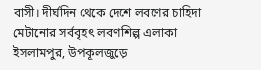বাসী। দীর্ঘদিন থেকে দেশে লবণের চাহিদা মেটানোর সর্ববৃহৎ লবণশিল্প এলাকা ইসলামপুর, উপকূলজুড়ে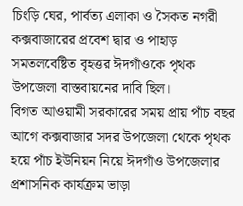চিংড়ি ঘের, পার্বত্য এলাকা ও সৈকত নগরী কক্সবাজারের প্রবেশ দ্বার ও পাহাড় সমতলবেষ্টিত বৃহত্তর ঈদগাঁওকে পৃথক উপজেলা বাস্তবায়নের দাবি ছিল।
বিগত আওয়ামী সরকারের সময় প্রায় পাঁচ বছর আগে কক্সবাজার সদর উপজেলা থেকে পৃথক হয়ে পাঁচ ইউনিয়ন নিয়ে ঈদগাঁও উপজেলার প্রশাসনিক কার্যক্রম ভাড়া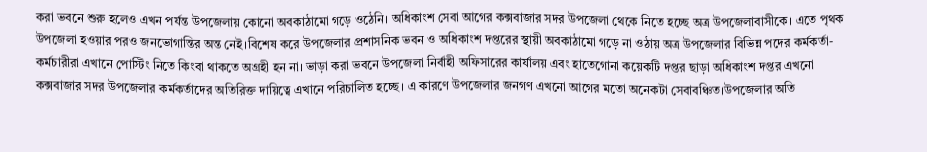করা ভবনে শুরু হলেও এখন পর্যন্ত উপজেলায় কোনো অবকাঠামো গড়ে ওঠেনি। অধিকাংশ সেবা আগের কক্সবাজার সদর উপজেলা থেকে নিতে হচ্ছে অত্র উপজেলাবাসীকে। এতে পৃথক উপজেলা হওয়ার পরও জনভোগান্তির অন্ত নেই।বিশেষ করে উপজেলার প্রশাসনিক ভবন ও অধিকাংশ দপ্তরের স্থায়ী অবকাঠামো গড়ে না ওঠায় অত্র উপজেলার বিভিন্ন পদের কর্মকর্তা-কর্মচারীরা এখানে পোস্টিং নিতে কিংবা থাকতে অগ্রহী হন না। ভাড়া করা ভবনে উপজেলা নির্বাহী অফিসারের কার্যালয় এবং হাতেগোনা কয়েকটি দপ্তর ছাড়া অধিকাংশ দপ্তর এখনো কক্সবাজার সদর উপজেলার কর্মকর্তাদের অতিরিক্ত দায়িত্বে এখানে পরিচালিত হচ্ছে। এ কারণে উপজেলার জনগণ এখনো আগের মতো অনেকটা সেবাবঞ্চিত।উপজেলার অতি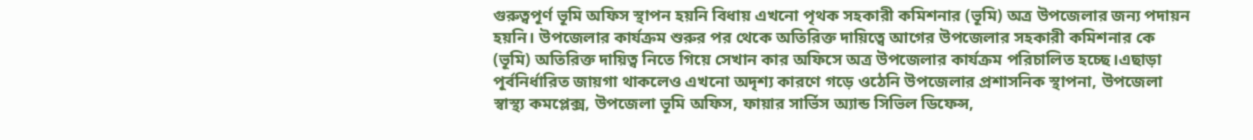গুরুত্বপূর্ণ ভূমি অফিস স্থাপন হয়নি বিধায় এখনো পৃথক সহকারী কমিশনার (ভূমি) অত্র উপজেলার জন্য পদায়ন হয়নি। উপজেলার কার্যক্রম শুরুর পর থেকে অতিরিক্ত দায়িত্বে আগের উপজেলার সহকারী কমিশনার কে (ভূমি) অতিরিক্ত দায়িত্ব নিতে গিয়ে সেখান কার অফিসে অত্র উপজেলার কার্যক্রম পরিচালিত হচ্ছে।এছাড়া পূর্বনির্ধারিত জায়গা থাকলেও এখনো অদৃশ্য কারণে গড়ে ওঠেনি উপজেলার প্রশাসনিক স্থাপনা, উপজেলা স্বাস্থ্য কমপ্লেক্স, উপজেলা ভূমি অফিস, ফায়ার সার্ভিস অ্যান্ড সিভিল ডিফেন্স,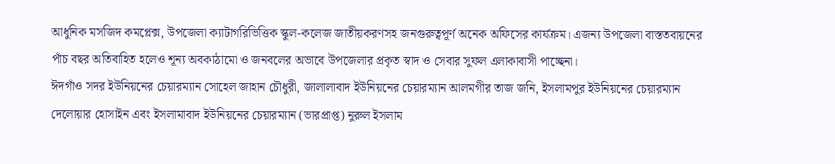আধুনিক মসজিদ কমপ্লেক্স, উপজেলা ক্যাটাগরিভিত্তিক স্কুল-কলেজ জাতীয়করণসহ জনগুরুত্বপূর্ণ অনেক অফিসের কার্যক্রম। এজন্য উপজেলা বাস্ততবায়নের পাঁচ বছর অতিবাহিত হলেও শূন্য অবকাঠামো ও জনবলের অভাবে উপজেলার প্রকৃত স্বাদ ও সেবার সুফল এলাকাবাসী পাচ্ছেনা।
ঈদগাঁও সদর ইউনিয়নের চেয়ারম্যান সোহেল জাহান চৌধুরী, জালালাবাদ ইউনিয়নের চেয়ারম্যান আলমগীর তাজ জনি, ইসলামপুর ইউনিয়নের চেয়ারম্যান দেলোয়ার হোসাইন এবং ইসলামাবাদ ইউনিয়নের চেয়ারম্যান (ভারপ্রাপ্ত) নুরুল ইসলাম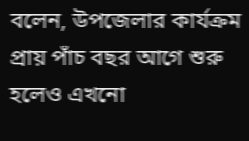বলেন, উপজেলার কার্যক্রম প্রায় পাঁচ বছর আগে শুরু হলেও এখনো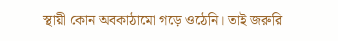স্থায়ী কোন অবকাঠামো গড়ে ওঠেনি। তাই জরুরি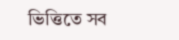ভিত্তিতে সব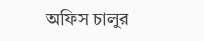অফিস চালুর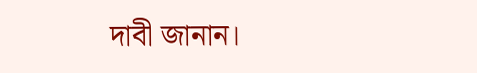দাবী জানান।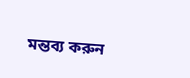মন্তব্য করুন